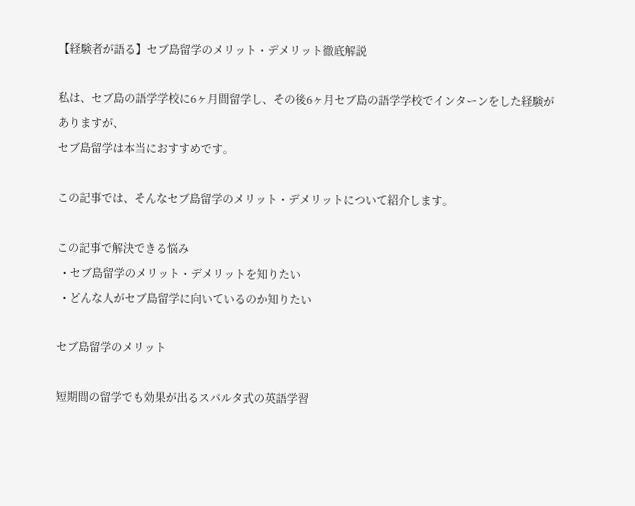【経験者が語る】セブ島留学のメリット・デメリット徹底解説

私は、セブ島の語学学校に6ヶ月間留学し、その後6ヶ月セブ島の語学学校でインターンをした経験がありますが、
セブ島留学は本当におすすめです。

この記事では、そんなセブ島留学のメリット・デメリットについて紹介します。

この記事で解決できる悩み
  • セブ島留学のメリット・デメリットを知りたい
  • どんな人がセブ島留学に向いているのか知りたい

セブ島留学のメリット

短期間の留学でも効果が出るスパルタ式の英語学習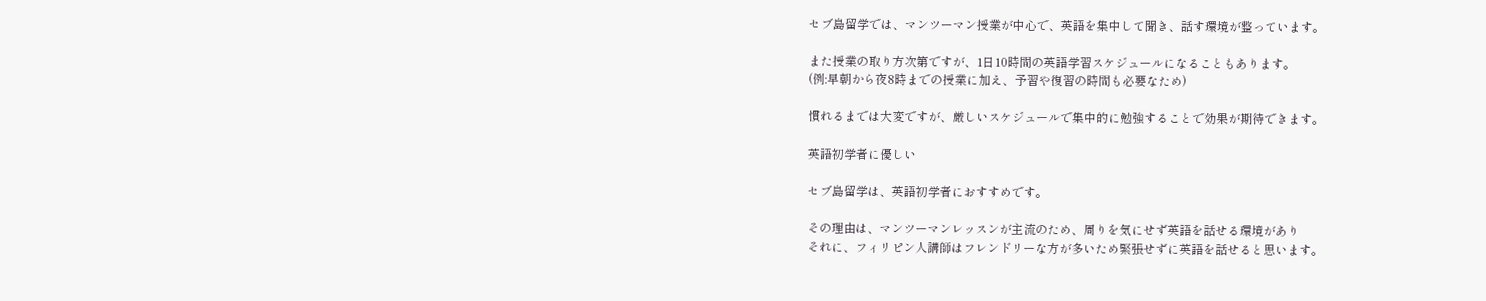セブ島留学では、マンツーマン授業が中心で、英語を集中して聞き、話す環境が整っています。

また授業の取り方次第ですが、1日10時間の英語学習スケジュールになることもあります。
(例:早朝から夜8時までの授業に加え、予習や復習の時間も必要なため)

慣れるまでは大変ですが、厳しいスケジュールで集中的に勉強することで効果が期待できます。

英語初学者に優しい

セブ島留学は、英語初学者におすすめです。

その理由は、マンツーマンレッスンが主流のため、周りを気にせず英語を話せる環境があり
それに、フィリピン人講師はフレンドリーな方が多いため緊張せずに英語を話せると思います。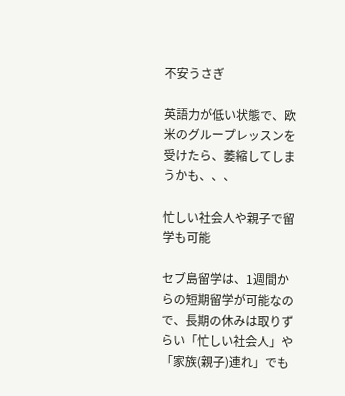不安うさぎ

英語力が低い状態で、欧米のグループレッスンを受けたら、萎縮してしまうかも、、、

忙しい社会人や親子で留学も可能

セブ島留学は、1週間からの短期留学が可能なので、長期の休みは取りずらい「忙しい社会人」や「家族(親子)連れ」でも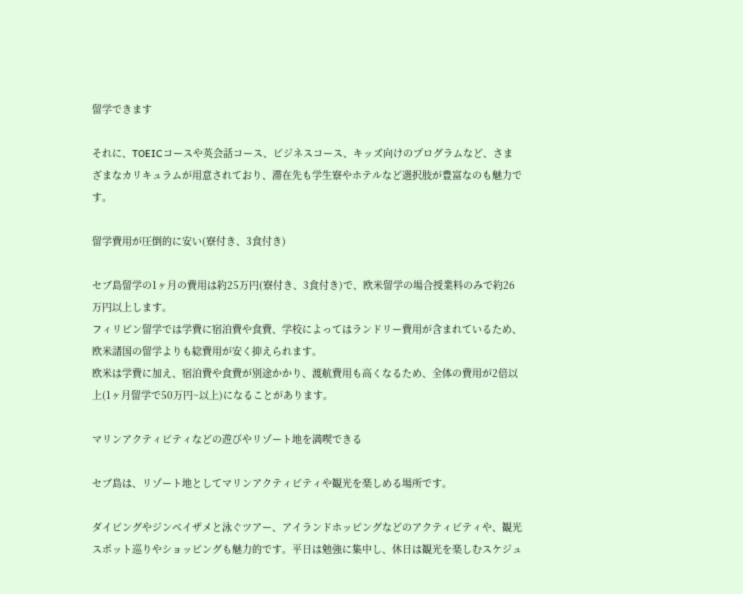留学できます

それに、TOEICコースや英会話コース、ビジネスコース、キッズ向けのプログラムなど、さまざまなカリキュラムが用意されており、滞在先も学生寮やホテルなど選択肢が豊富なのも魅力です。

留学費用が圧倒的に安い(寮付き、3食付き)

セブ島留学の1ヶ月の費用は約25万円(寮付き、3食付き)で、欧米留学の場合授業料のみで約26万円以上します。
フィリピン留学では学費に宿泊費や食費、学校によってはランドリー費用が含まれているため、欧米諸国の留学よりも総費用が安く抑えられます。
欧米は学費に加え、宿泊費や食費が別途かかり、渡航費用も高くなるため、全体の費用が2倍以上(1ヶ月留学で50万円~以上)になることがあります。

マリンアクティビティなどの遊びやリゾート地を満喫できる

セブ島は、リゾート地としてマリンアクティビティや観光を楽しめる場所です。

ダイビングやジンベイザメと泳ぐツアー、アイランドホッピングなどのアクティビティや、観光スポット巡りやショッピングも魅力的です。平日は勉強に集中し、休日は観光を楽しむスケジュ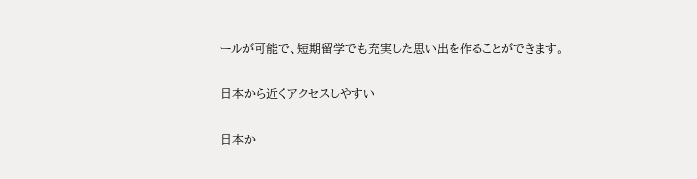ールが可能で、短期留学でも充実した思い出を作ることができます。

日本から近くアクセスしやすい

日本か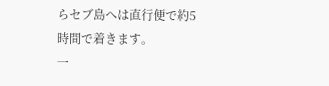らセブ島へは直行便で約5時間で着きます。
一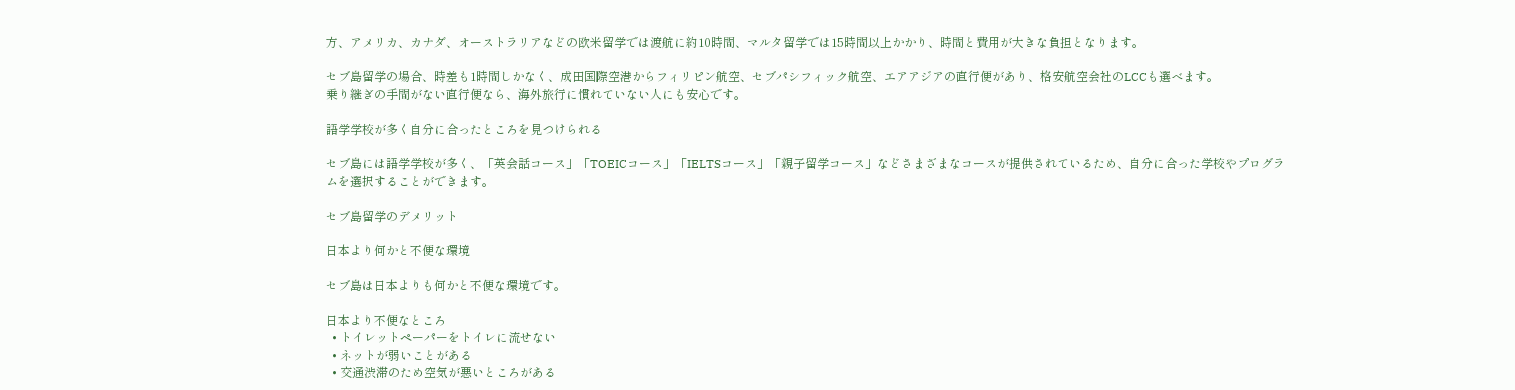方、アメリカ、カナダ、オーストラリアなどの欧米留学では渡航に約10時間、マルタ留学では15時間以上かかり、時間と費用が大きな負担となります。

セブ島留学の場合、時差も1時間しかなく、成田国際空港からフィリピン航空、セブパシフィック航空、エアアジアの直行便があり、格安航空会社のLCCも選べます。
乗り継ぎの手間がない直行便なら、海外旅行に慣れていない人にも安心です。

語学学校が多く自分に合ったところを見つけられる

セブ島には語学学校が多く、「英会話コース」「TOEICコース」「IELTSコース」「親子留学コース」などさまざまなコースが提供されているため、自分に合った学校やプログラムを選択することができます。

セブ島留学のデメリット

日本より何かと不便な環境

セブ島は日本よりも何かと不便な環境です。

日本より不便なところ
  • トイレットペーパーをトイレに流せない
  • ネットが弱いことがある
  • 交通渋滞のため空気が悪いところがある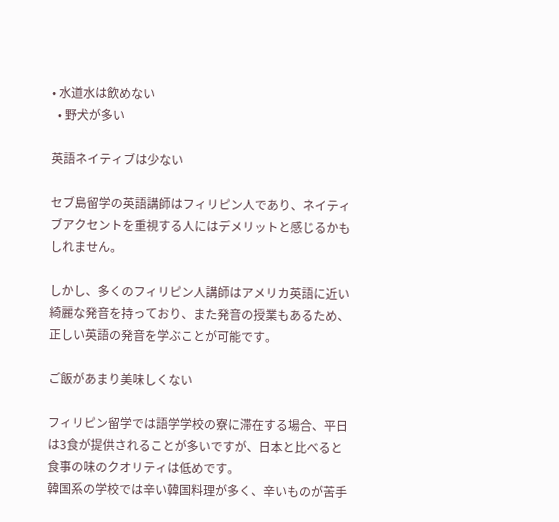• 水道水は飲めない
  • 野犬が多い

英語ネイティブは少ない

セブ島留学の英語講師はフィリピン人であり、ネイティブアクセントを重視する人にはデメリットと感じるかもしれません。

しかし、多くのフィリピン人講師はアメリカ英語に近い綺麗な発音を持っており、また発音の授業もあるため、正しい英語の発音を学ぶことが可能です。

ご飯があまり美味しくない

フィリピン留学では語学学校の寮に滞在する場合、平日は3食が提供されることが多いですが、日本と比べると食事の味のクオリティは低めです。
韓国系の学校では辛い韓国料理が多く、辛いものが苦手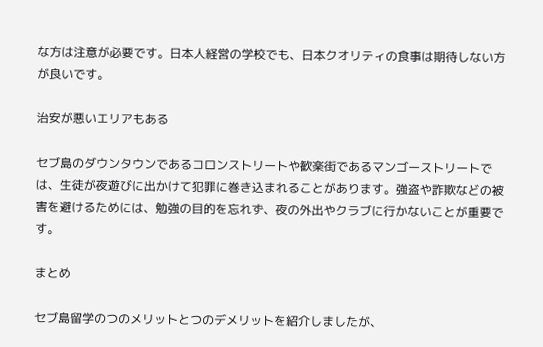な方は注意が必要です。日本人経営の学校でも、日本クオリティの食事は期待しない方が良いです。

治安が悪いエリアもある

セブ島のダウンタウンであるコロンストリートや歓楽街であるマンゴーストリートでは、生徒が夜遊びに出かけて犯罪に巻き込まれることがあります。強盗や詐欺などの被害を避けるためには、勉強の目的を忘れず、夜の外出やクラブに行かないことが重要です。

まとめ

セブ島留学のつのメリットとつのデメリットを紹介しましたが、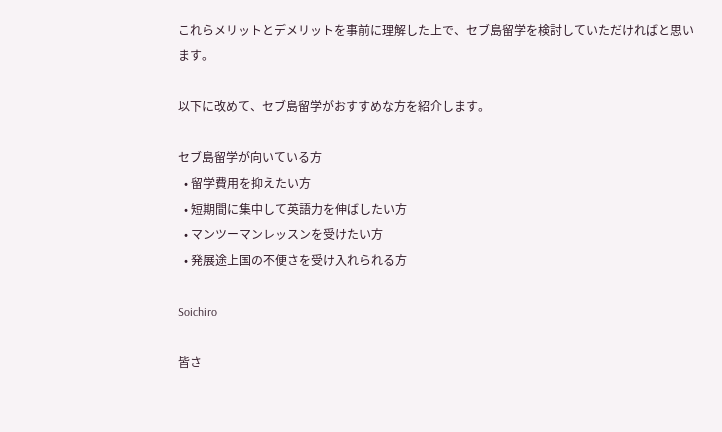これらメリットとデメリットを事前に理解した上で、セブ島留学を検討していただければと思います。

以下に改めて、セブ島留学がおすすめな方を紹介します。

セブ島留学が向いている方
  • 留学費用を抑えたい方
  • 短期間に集中して英語力を伸ばしたい方
  • マンツーマンレッスンを受けたい方
  • 発展途上国の不便さを受け入れられる方

Soichiro

皆さ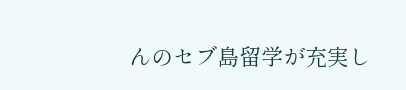んのセブ島留学が充実し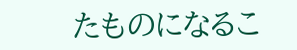たものになるこ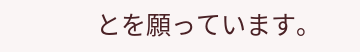とを願っています。